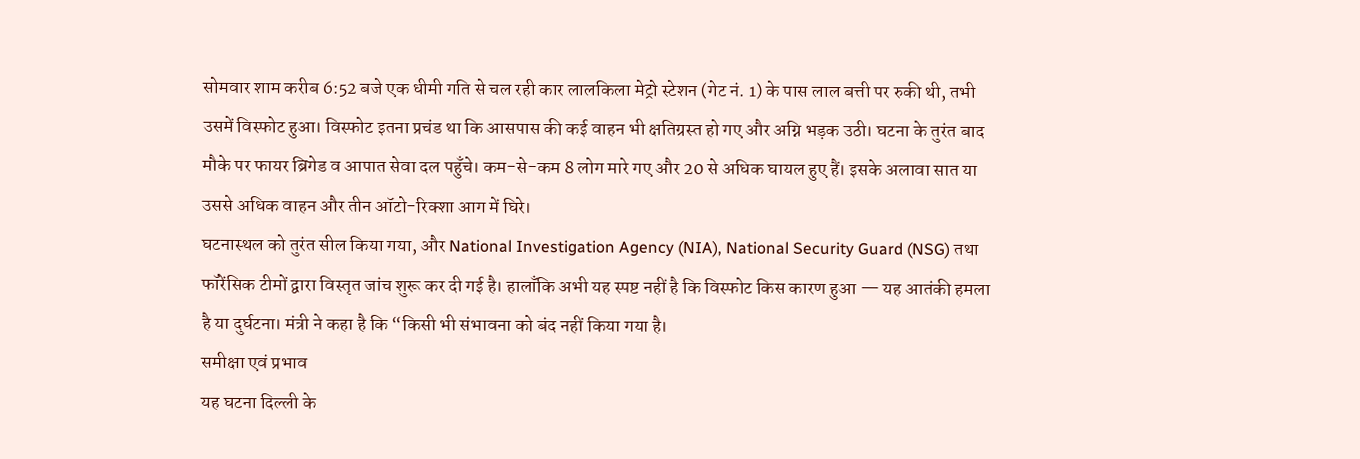सोमवार शाम करीब 6:52 बजे एक धीमी गति से चल रही कार लालकिला मेट्रो स्टेशन (गेट नं. 1) के पास लाल बत्ती पर रुकी थी, तभी उसमें विस्फोट हुआ। विस्फोट इतना प्रचंड था कि आसपास की कई वाहन भी क्षतिग्रस्त हो गए और अग्नि भड़क उठी। घटना के तुरंत बाद मौके पर फायर ब्रिगेड व आपात सेवा दल पहुँचे। कम-से-कम 8 लोग मारे गए और 20 से अधिक घायल हुए हैं। इसके अलावा सात या उससे अधिक वाहन और तीन ऑटो-रिक्शा आग में घिरे।
घटनास्थल को तुरंत सील किया गया, और National Investigation Agency (NIA), National Security Guard (NSG) तथा फॉरेंसिक टीमों द्वारा विस्तृत जांच शुरू कर दी गई है। हालाँकि अभी यह स्पष्ट नहीं है कि विस्फोट किस कारण हुआ — यह आतंकी हमला है या दुर्घटना। मंत्री ने कहा है कि “किसी भी संभावना को बंद नहीं किया गया है।
समीक्षा एवं प्रभाव
यह घटना दिल्ली के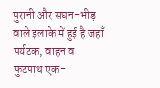पुरानी और सघन-भीड़ वाले इलाके में हुई है जहाँ पर्यटक, वाहन व फुटपाथ एक-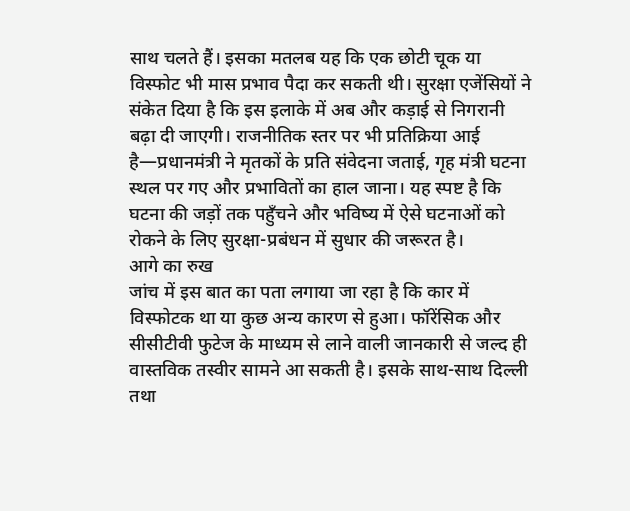साथ चलते हैं। इसका मतलब यह कि एक छोटी चूक या विस्फोट भी मास प्रभाव पैदा कर सकती थी। सुरक्षा एजेंसियों ने संकेत दिया है कि इस इलाके में अब और कड़ाई से निगरानी बढ़ा दी जाएगी। राजनीतिक स्तर पर भी प्रतिक्रिया आई है—प्रधानमंत्री ने मृतकों के प्रति संवेदना जताई, गृह मंत्री घटना स्थल पर गए और प्रभावितों का हाल जाना। यह स्पष्ट है कि घटना की जड़ों तक पहुँचने और भविष्य में ऐसे घटनाओं को रोकने के लिए सुरक्षा-प्रबंधन में सुधार की जरूरत है।
आगे का रुख
जांच में इस बात का पता लगाया जा रहा है कि कार में विस्फोटक था या कुछ अन्य कारण से हुआ। फॉरेंसिक और सीसीटीवी फुटेज के माध्यम से लाने वाली जानकारी से जल्द ही वास्तविक तस्वीर सामने आ सकती है। इसके साथ-साथ दिल्ली तथा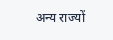अन्य राज्यों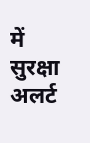में सुरक्षा अलर्ट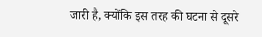जारी है, क्योंकि इस तरह की घटना से दूसरे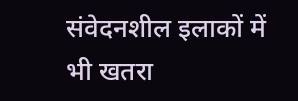संवेदनशील इलाकों में भी खतरा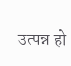उत्पन्न हो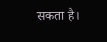सकता है।